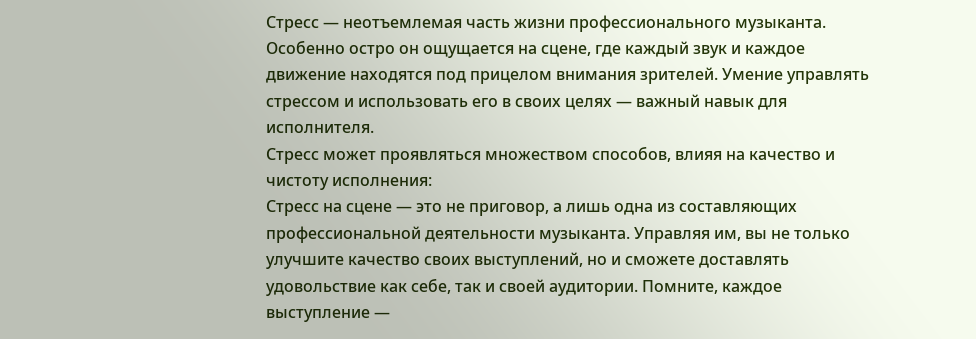Стресс — неотъемлемая часть жизни профессионального музыканта. Особенно остро он ощущается на сцене, где каждый звук и каждое движение находятся под прицелом внимания зрителей. Умение управлять стрессом и использовать его в своих целях — важный навык для исполнителя.
Стресс может проявляться множеством способов, влияя на качество и чистоту исполнения:
Стресс на сцене — это не приговор, а лишь одна из составляющих профессиональной деятельности музыканта. Управляя им, вы не только улучшите качество своих выступлений, но и сможете доставлять удовольствие как себе, так и своей аудитории. Помните, каждое выступление —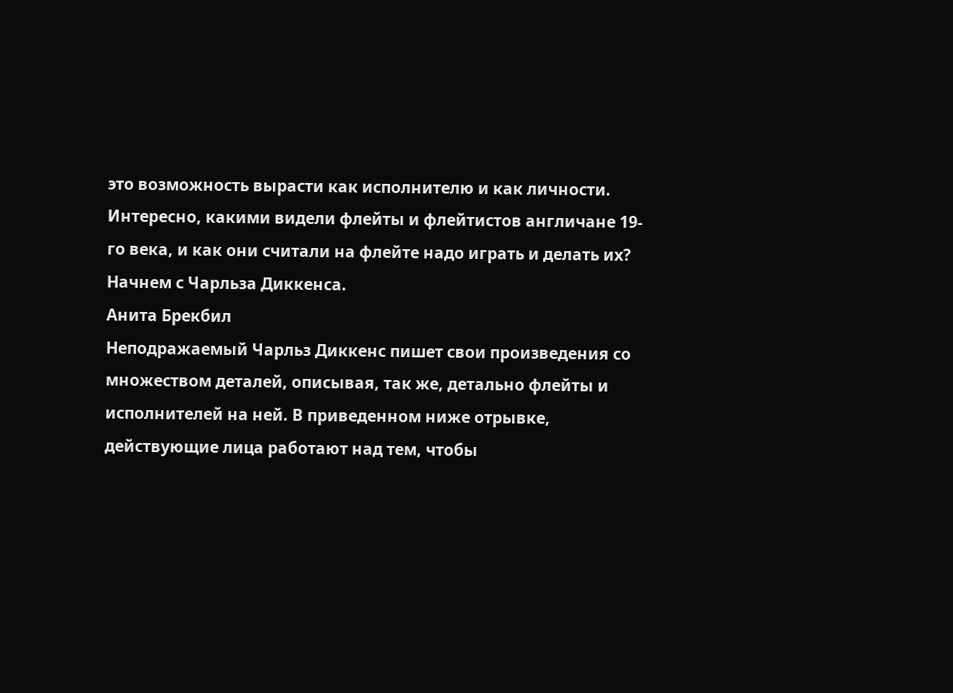это возможность вырасти как исполнителю и как личности.
Интересно, какими видели флейты и флейтистов англичане 19-го века, и как они считали на флейте надо играть и делать их? Начнем с Чарльза Диккенса.
Анита Брекбил
Неподражаемый Чарльз Диккенс пишет свои произведения со множеством деталей, описывая, так же, детально флейты и исполнителей на ней. В приведенном ниже отрывке, действующие лица работают над тем, чтобы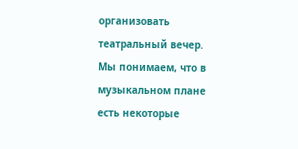организовать театральный вечер. Мы понимаем, что в музыкальном плане есть некоторые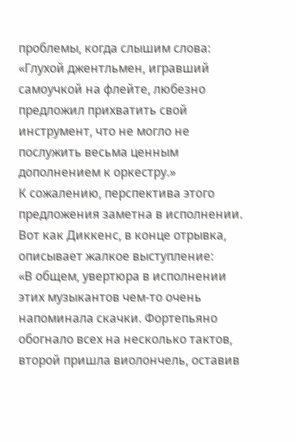проблемы, когда слышим слова: «Глухой джентльмен, игравший самоучкой на флейте, любезно предложил прихватить свой инструмент, что не могло не послужить весьма ценным дополнением к оркестру.»
К сожалению, перспектива этого предложения заметна в исполнении. Вот как Диккенс, в конце отрывка, описывает жалкое выступление:
«В общем, увертюра в исполнении этих музыкантов чем-то очень напоминала скачки. Фортепьяно обогнало всех на несколько тактов, второй пришла виолончель, оставив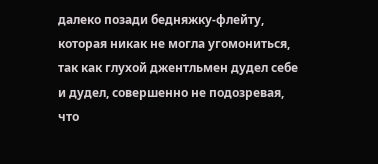далеко позади бедняжку-флейту, которая никак не могла угомониться, так как глухой джентльмен дудел себе и дудел, совершенно не подозревая, что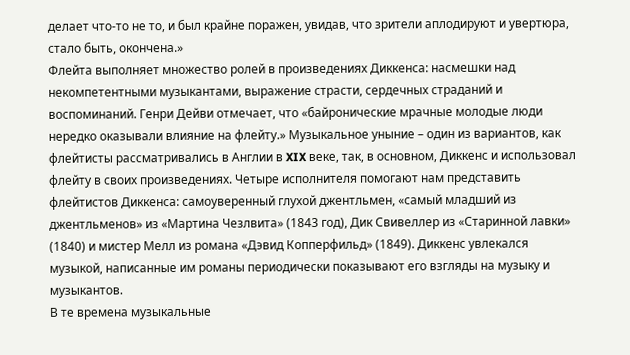делает что-то не то, и был крайне поражен, увидав, что зрители аплодируют и увертюра, стало быть, окончена.»
Флейта выполняет множество ролей в произведениях Диккенса: насмешки над некомпетентными музыкантами, выражение страсти, сердечных страданий и воспоминаний. Генри Дейви отмечает, что «байронические мрачные молодые люди нередко оказывали влияние на флейту.» Музыкальное уныние – один из вариантов, как флейтисты рассматривались в Англии в XIX веке, так, в основном, Диккенс и использовал флейту в своих произведениях. Четыре исполнителя помогают нам представить флейтистов Диккенса: самоуверенный глухой джентльмен, «самый младший из джентльменов» из «Мартина Чезлвита» (1843 год), Дик Свивеллер из «Старинной лавки» (1840) и мистер Мелл из романа «Дэвид Копперфильд» (1849). Диккенс увлекался музыкой, написанные им романы периодически показывают его взгляды на музыку и музыкантов.
В те времена музыкальные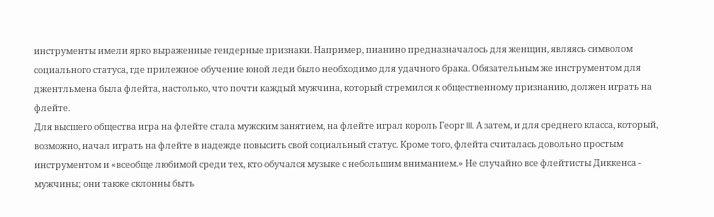инструменты имели ярко выраженные гендерные признаки. Например, пианино предназначалось для женщин, являясь символом социального статуса, где прилежное обучение юной леди было необходимо для удачного брака. Обязательным же инструментом для джентльмена была флейта, настолько, что почти каждый мужчина, который стремился к общественному признанию, должен играть на флейте.
Для высшего общества игра на флейте стала мужским занятием, на флейте играл король Георг III. А затем, и для среднего класса, который, возможно, начал играть на флейте в надежде повысить свой социальный статус. Кроме того, флейта считалась довольно простым инструментом и «всеобще любимой среди тех, кто обучался музыке с небольшим вниманием.» Не случайно все флейтисты Диккенса - мужчины; они также склонны быть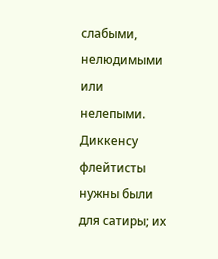слабыми, нелюдимыми или нелепыми. Диккенсу флейтисты нужны были для сатиры; их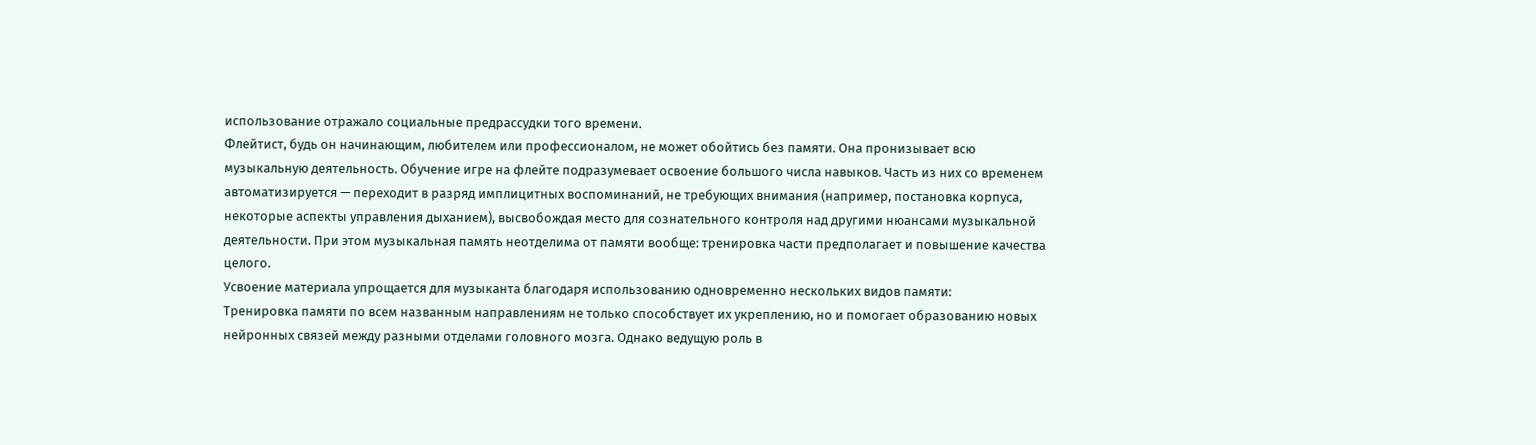использование отражало социальные предрассудки того времени.
Флейтист, будь он начинающим, любителем или профессионалом, не может обойтись без памяти. Она пронизывает всю музыкальную деятельность. Обучение игре на флейте подразумевает освоение большого числа навыков. Часть из них со временем автоматизируется — переходит в разряд имплицитных воспоминаний, не требующих внимания (например, постановка корпуса, некоторые аспекты управления дыханием), высвобождая место для сознательного контроля над другими нюансами музыкальной деятельности. При этом музыкальная память неотделима от памяти вообще: тренировка части предполагает и повышение качества целого.
Усвоение материала упрощается для музыканта благодаря использованию одновременно нескольких видов памяти:
Тренировка памяти по всем названным направлениям не только способствует их укреплению, но и помогает образованию новых нейронных связей между разными отделами головного мозга. Однако ведущую роль в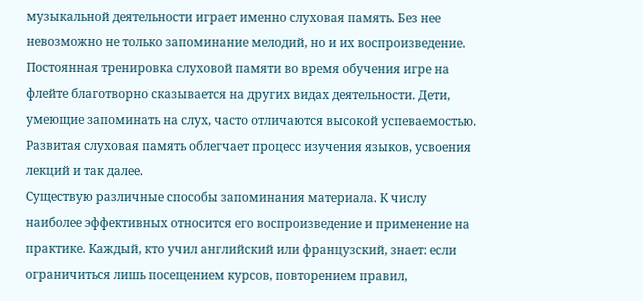музыкальной деятельности играет именно слуховая память. Без нее невозможно не только запоминание мелодий, но и их воспроизведение. Постоянная тренировка слуховой памяти во время обучения игре на флейте благотворно сказывается на других видах деятельности. Дети, умеющие запоминать на слух, часто отличаются высокой успеваемостью. Развитая слуховая память облегчает процесс изучения языков, усвоения лекций и так далее.
Существую различные способы запоминания материала. К числу наиболее эффективных относится его воспроизведение и применение на практике. Каждый, кто учил английский или французский, знает: если ограничиться лишь посещением курсов, повторением правил,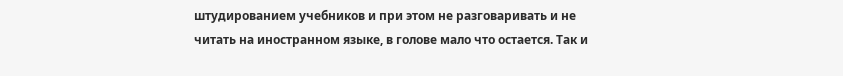штудированием учебников и при этом не разговаривать и не читать на иностранном языке, в голове мало что остается. Так и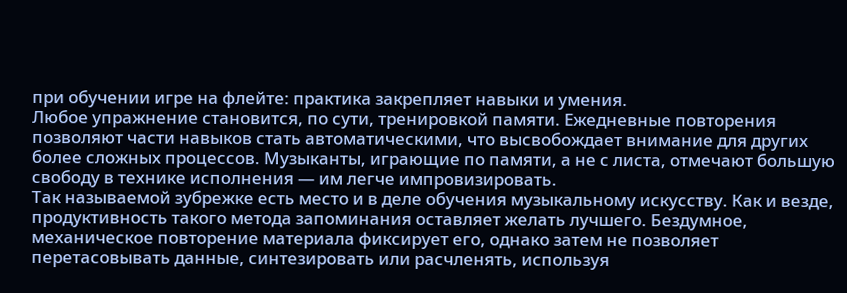при обучении игре на флейте: практика закрепляет навыки и умения.
Любое упражнение становится, по сути, тренировкой памяти. Ежедневные повторения позволяют части навыков стать автоматическими, что высвобождает внимание для других более сложных процессов. Музыканты, играющие по памяти, а не с листа, отмечают большую свободу в технике исполнения — им легче импровизировать.
Так называемой зубрежке есть место и в деле обучения музыкальному искусству. Как и везде, продуктивность такого метода запоминания оставляет желать лучшего. Бездумное, механическое повторение материала фиксирует его, однако затем не позволяет перетасовывать данные, синтезировать или расчленять, используя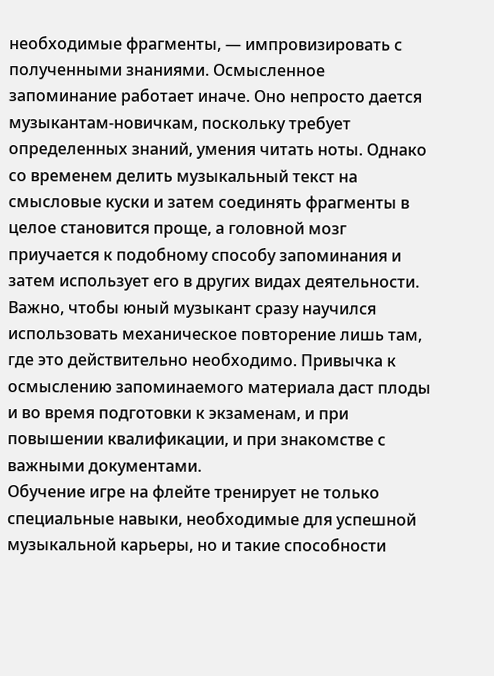необходимые фрагменты, — импровизировать с полученными знаниями. Осмысленное запоминание работает иначе. Оно непросто дается музыкантам-новичкам, поскольку требует определенных знаний, умения читать ноты. Однако со временем делить музыкальный текст на смысловые куски и затем соединять фрагменты в целое становится проще, а головной мозг приучается к подобному способу запоминания и затем использует его в других видах деятельности.
Важно, чтобы юный музыкант сразу научился использовать механическое повторение лишь там, где это действительно необходимо. Привычка к осмыслению запоминаемого материала даст плоды и во время подготовки к экзаменам, и при повышении квалификации, и при знакомстве с важными документами.
Обучение игре на флейте тренирует не только специальные навыки, необходимые для успешной музыкальной карьеры, но и такие способности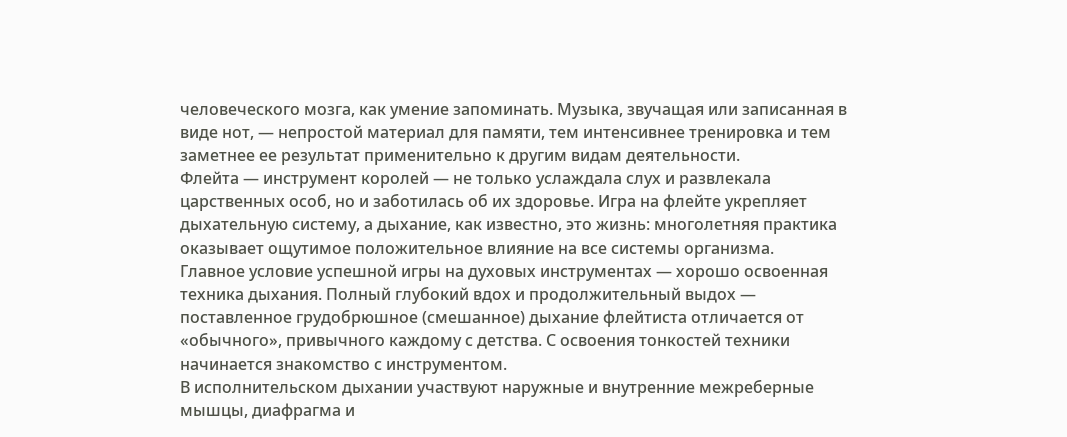человеческого мозга, как умение запоминать. Музыка, звучащая или записанная в виде нот, — непростой материал для памяти, тем интенсивнее тренировка и тем заметнее ее результат применительно к другим видам деятельности.
Флейта — инструмент королей — не только услаждала слух и развлекала царственных особ, но и заботилась об их здоровье. Игра на флейте укрепляет дыхательную систему, а дыхание, как известно, это жизнь: многолетняя практика оказывает ощутимое положительное влияние на все системы организма.
Главное условие успешной игры на духовых инструментах — хорошо освоенная техника дыхания. Полный глубокий вдох и продолжительный выдох — поставленное грудобрюшное (смешанное) дыхание флейтиста отличается от «обычного», привычного каждому с детства. С освоения тонкостей техники начинается знакомство с инструментом.
В исполнительском дыхании участвуют наружные и внутренние межреберные мышцы, диафрагма и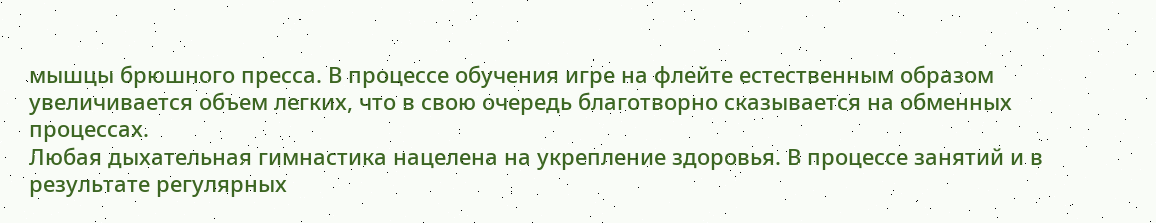мышцы брюшного пресса. В процессе обучения игре на флейте естественным образом увеличивается объем легких, что в свою очередь благотворно сказывается на обменных процессах.
Любая дыхательная гимнастика нацелена на укрепление здоровья. В процессе занятий и в результате регулярных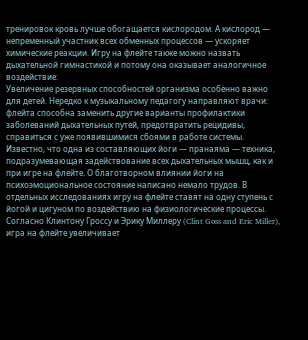тренировок кровь лучше обогащается кислородом. А кислород — непременный участник всех обменных процессов — ускоряет химические реакции. Игру на флейте также можно назвать дыхательной гимнастикой и потому она оказывает аналогичное воздействие:
Увеличение резервных способностей организма особенно важно для детей. Нередко к музыкальному педагогу направляют врачи: флейта способна заменить другие варианты профилактики заболеваний дыхательных путей, предотвратить рецидивы, справиться с уже появившимися сбоями в работе системы.
Известно, что одна из составляющих йоги — пранаяма — техника, подразумевающая задействование всех дыхательных мышц, как и при игре на флейте. О благотворном влиянии йоги на психоэмоциональное состояние написано немало трудов. В отдельных исследованиях игру на флейте ставят на одну ступень с йогой и цигуном по воздействию на физиологические процессы. Согласно Клинтону Гроссу и Эрику Миллеру (Clint Goss and Eric Miller), игра на флейте увеличивает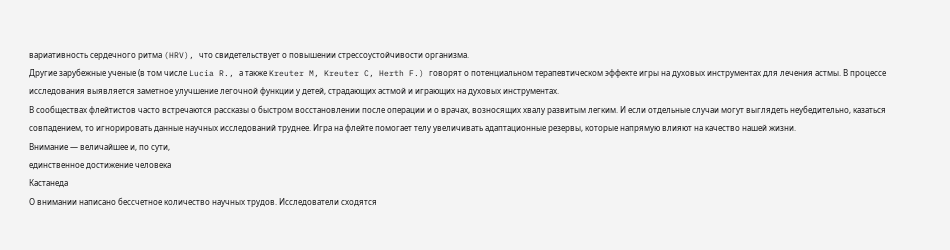вариативность сердечного ритма (HRV), что свидетельствует о повышении стрессоустойчивости организма.
Другие зарубежные ученые (в том числе Lucia R., а также Kreuter M, Kreuter C, Herth F.) говорят о потенциальном терапевтическом эффекте игры на духовых инструментах для лечения астмы. В процессе исследования выявляется заметное улучшение легочной функции у детей, страдающих астмой и играющих на духовых инструментах.
В сообществах флейтистов часто встречаются рассказы о быстром восстановлении после операции и о врачах, возносящих хвалу развитым легким. И если отдельные случаи могут выглядеть неубедительно, казаться совпадением, то игнорировать данные научных исследований труднее. Игра на флейте помогает телу увеличивать адаптационные резервы, которые напрямую влияют на качество нашей жизни.
Внимание — величайшее и, по сути,
единственное достижение человека
Кастанеда
О внимании написано бессчетное количество научных трудов. Исследователи сходятся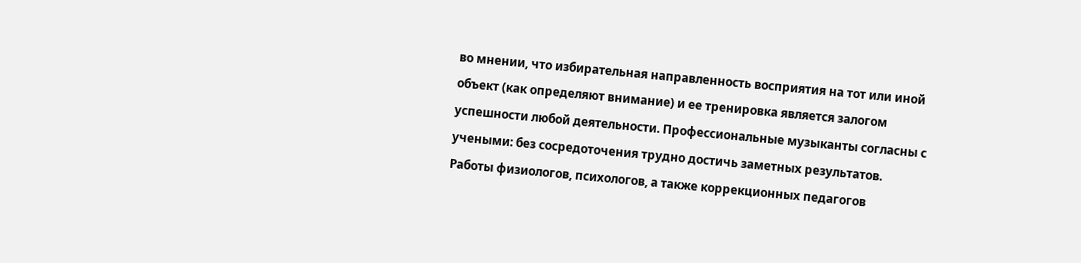во мнении, что избирательная направленность восприятия на тот или иной объект (как определяют внимание) и ее тренировка является залогом успешности любой деятельности. Профессиональные музыканты согласны с учеными: без сосредоточения трудно достичь заметных результатов. Работы физиологов, психологов, а также коррекционных педагогов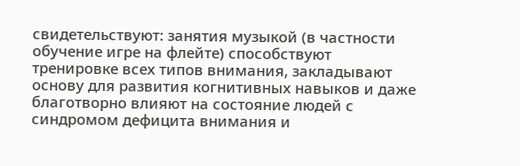свидетельствуют: занятия музыкой (в частности обучение игре на флейте) способствуют тренировке всех типов внимания, закладывают основу для развития когнитивных навыков и даже благотворно влияют на состояние людей с синдромом дефицита внимания и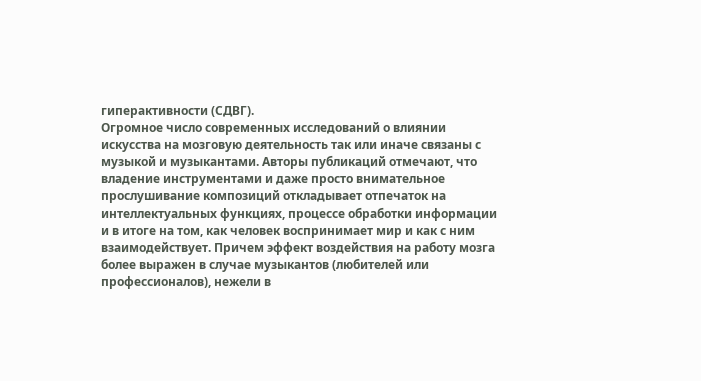гиперактивности (СДВГ).
Огромное число современных исследований о влиянии искусства на мозговую деятельность так или иначе связаны с музыкой и музыкантами. Авторы публикаций отмечают, что владение инструментами и даже просто внимательное прослушивание композиций откладывает отпечаток на интеллектуальных функциях, процессе обработки информации и в итоге на том, как человек воспринимает мир и как с ним взаимодействует. Причем эффект воздействия на работу мозга более выражен в случае музыкантов (любителей или профессионалов), нежели в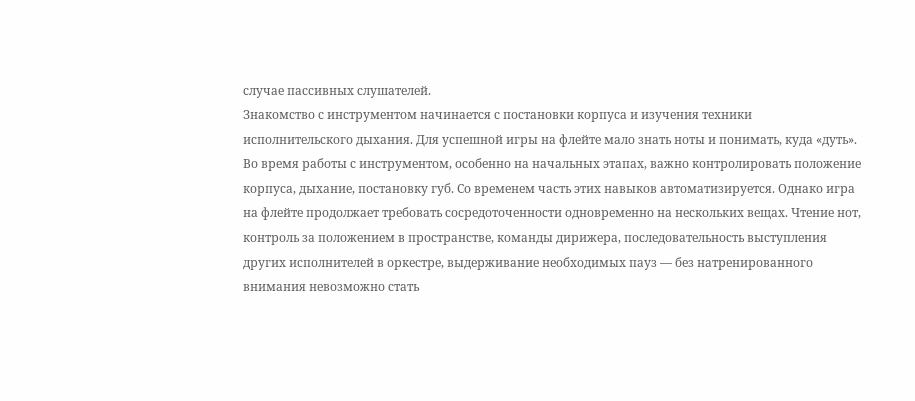случае пассивных слушателей.
Знакомство с инструментом начинается с постановки корпуса и изучения техники исполнительского дыхания. Для успешной игры на флейте мало знать ноты и понимать, куда «дуть». Во время работы с инструментом, особенно на начальных этапах, важно контролировать положение корпуса, дыхание, постановку губ. Со временем часть этих навыков автоматизируется. Однако игра на флейте продолжает требовать сосредоточенности одновременно на нескольких вещах. Чтение нот, контроль за положением в пространстве, команды дирижера, последовательность выступления других исполнителей в оркестре, выдерживание необходимых пауз — без натренированного внимания невозможно стать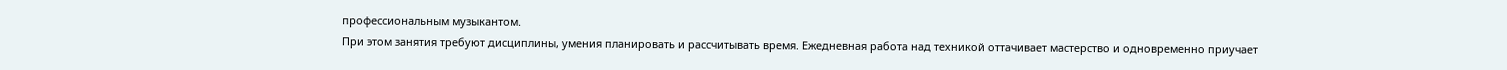профессиональным музыкантом.
При этом занятия требуют дисциплины, умения планировать и рассчитывать время. Ежедневная работа над техникой оттачивает мастерство и одновременно приучает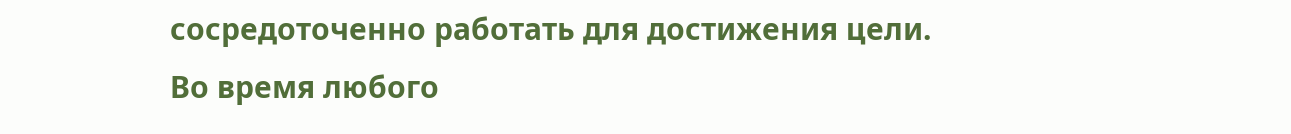сосредоточенно работать для достижения цели.
Во время любого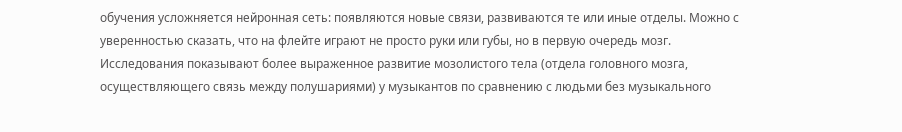обучения усложняется нейронная сеть: появляются новые связи, развиваются те или иные отделы. Можно с уверенностью сказать, что на флейте играют не просто руки или губы, но в первую очередь мозг. Исследования показывают более выраженное развитие мозолистого тела (отдела головного мозга, осуществляющего связь между полушариями) у музыкантов по сравнению с людьми без музыкального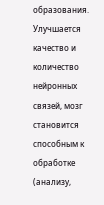образования. Улучшается качество и количество нейронных связей, мозг становится способным к обработке (анализу,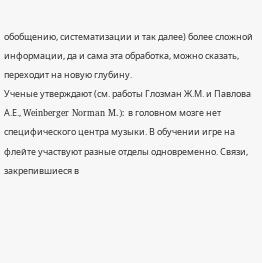обобщению, систематизации и так далее) более сложной информации, да и сама эта обработка, можно сказать, переходит на новую глубину.
Ученые утверждают (см. работы Глозман Ж.М. и Павлова А.Е., Weinberger Norman M.): в головном мозге нет специфического центра музыки. В обучении игре на флейте участвуют разные отделы одновременно. Связи, закрепившиеся в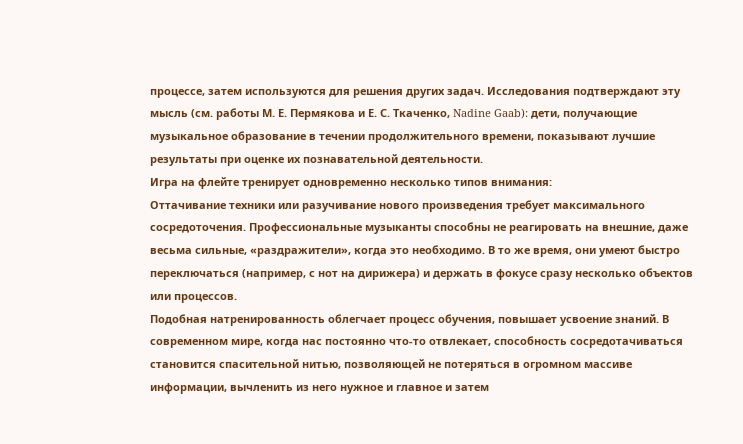процессе, затем используются для решения других задач. Исследования подтверждают эту мысль (см. работы М. Е. Пермякова и Е. С. Ткаченко, Nadine Gaab): дети, получающие музыкальное образование в течении продолжительного времени, показывают лучшие результаты при оценке их познавательной деятельности.
Игра на флейте тренирует одновременно несколько типов внимания:
Оттачивание техники или разучивание нового произведения требует максимального сосредоточения. Профессиональные музыканты способны не реагировать на внешние, даже весьма сильные, «раздражители», когда это необходимо. В то же время, они умеют быстро переключаться (например, с нот на дирижера) и держать в фокусе сразу несколько объектов или процессов.
Подобная натренированность облегчает процесс обучения, повышает усвоение знаний. В современном мире, когда нас постоянно что-то отвлекает, способность сосредотачиваться становится спасительной нитью, позволяющей не потеряться в огромном массиве информации, вычленить из него нужное и главное и затем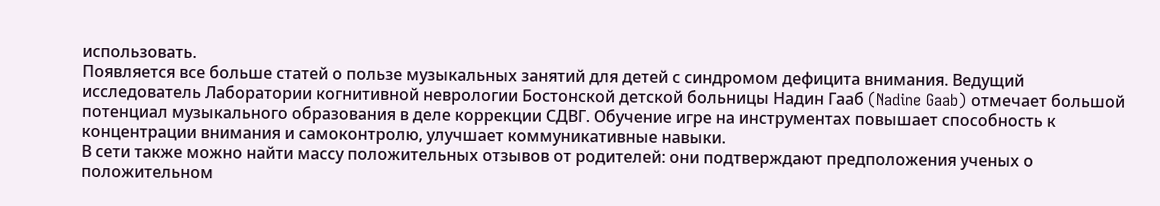использовать.
Появляется все больше статей о пользе музыкальных занятий для детей с синдромом дефицита внимания. Ведущий исследователь Лаборатории когнитивной неврологии Бостонской детской больницы Надин Гааб (Nadine Gaab) отмечает большой потенциал музыкального образования в деле коррекции СДВГ. Обучение игре на инструментах повышает способность к концентрации внимания и самоконтролю, улучшает коммуникативные навыки.
В сети также можно найти массу положительных отзывов от родителей: они подтверждают предположения ученых о положительном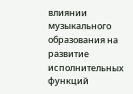влиянии музыкального образования на развитие исполнительных функций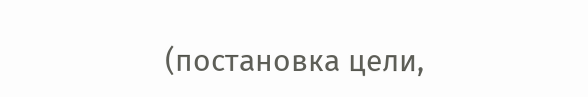(постановка цели,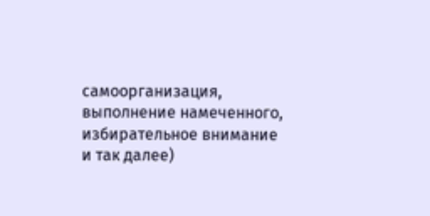самоорганизация, выполнение намеченного, избирательное внимание и так далее)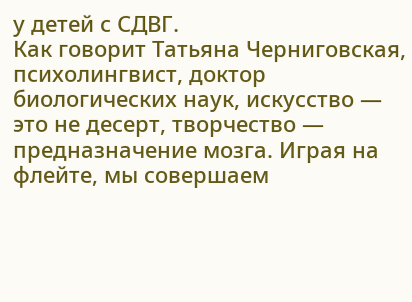у детей с СДВГ.
Как говорит Татьяна Черниговская, психолингвист, доктор биологических наук, искусство — это не десерт, творчество — предназначение мозга. Играя на флейте, мы совершаем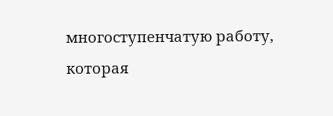многоступенчатую работу, которая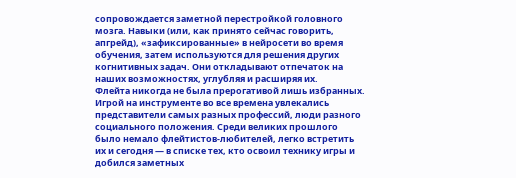сопровождается заметной перестройкой головного мозга. Навыки (или, как принято сейчас говорить, апгрейд), «зафиксированные» в нейросети во время обучения, затем используются для решения других когнитивных задач. Они откладывают отпечаток на наших возможностях, углубляя и расширяя их.
Флейта никогда не была прерогативой лишь избранных. Игрой на инструменте во все времена увлекались представители самых разных профессий, люди разного социального положения. Среди великих прошлого было немало флейтистов-любителей, легко встретить их и сегодня — в списке тех, кто освоил технику игры и добился заметных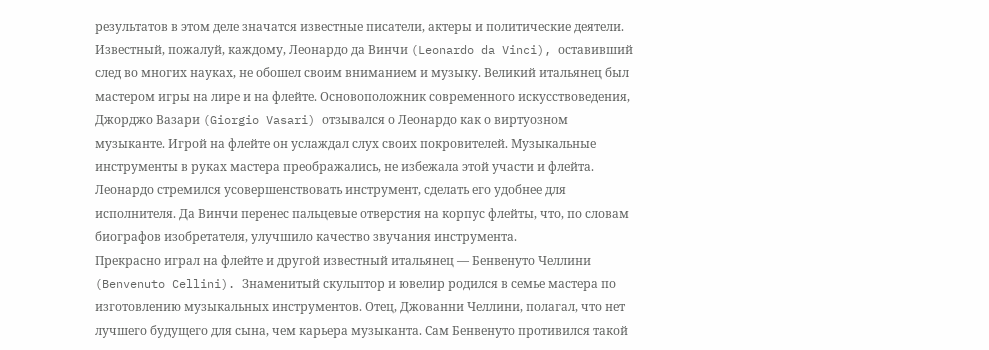результатов в этом деле значатся известные писатели, актеры и политические деятели.
Известный, пожалуй, каждому, Леонардо да Винчи (Leonardo da Vinci), оставивший след во многих науках, не обошел своим вниманием и музыку. Великий итальянец был мастером игры на лире и на флейте. Основоположник современного искусствоведения, Джорджо Вазари (Giorgio Vasari) отзывался о Леонардо как о виртуозном музыканте. Игрой на флейте он услаждал слух своих покровителей. Музыкальные инструменты в руках мастера преображались, не избежала этой участи и флейта. Леонардо стремился усовершенствовать инструмент, сделать его удобнее для исполнителя. Да Винчи перенес пальцевые отверстия на корпус флейты, что, по словам биографов изобретателя, улучшило качество звучания инструмента.
Прекрасно играл на флейте и другой известный итальянец — Бенвенуто Челлини (Benvenuto Cellini). Знаменитый скульптор и ювелир родился в семье мастера по изготовлению музыкальных инструментов. Отец, Джованни Челлини, полагал, что нет лучшего будущего для сына, чем карьера музыканта. Сам Бенвенуто противился такой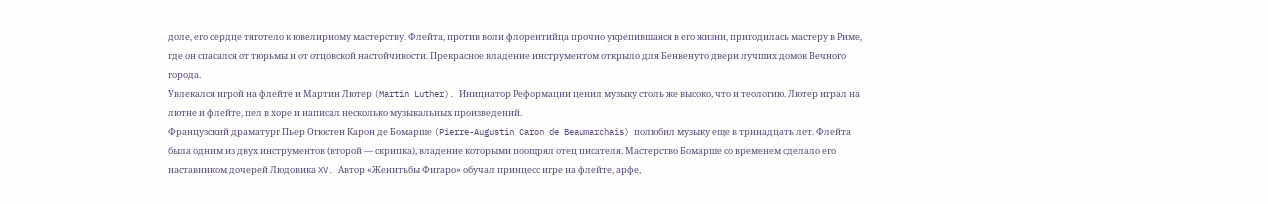доле, его сердце тяготело к ювелирному мастерству. Флейта, против воли флорентийца прочно укрепившаяся в его жизни, пригодилась мастеру в Риме, где он спасался от тюрьмы и от отцовской настойчивости. Прекрасное владение инструментом открыло для Бенвенуто двери лучших домов Вечного города.
Увлекался игрой на флейте и Мартин Лютер (Martin Luther). Инициатор Реформации ценил музыку столь же высоко, что и теологию. Лютер играл на лютне и флейте, пел в хоре и написал несколько музыкальных произведений.
Французский драматург Пьер Огюстен Карон де Бомарше (Pierre-Augustin Caron de Beaumarchais) полюбил музыку еще в тринадцать лет. Флейта была одним из двух инструментов (второй — скрипка), владение которыми поощрял отец писателя. Мастерство Бомарше со временем сделало его наставником дочерей Людовика XV. Автор «Женитьбы Фигаро» обучал принцесс игре на флейте, арфе,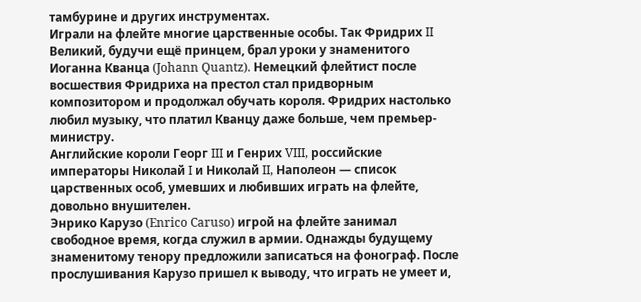тамбурине и других инструментах.
Играли на флейте многие царственные особы. Так Фридрих II Великий, будучи ещё принцем, брал уроки у знаменитого Иоганна Кванца (Johann Quantz). Немецкий флейтист после восшествия Фридриха на престол стал придворным композитором и продолжал обучать короля. Фридрих настолько любил музыку, что платил Кванцу даже больше, чем премьер-министру.
Английские короли Георг III и Генрих VIII, российские императоры Николай I и Николай II, Наполеон — список царственных особ, умевших и любивших играть на флейте, довольно внушителен.
Энрико Карузо (Enrico Caruso) игрой на флейте занимал свободное время, когда служил в армии. Однажды будущему знаменитому тенору предложили записаться на фонограф. После прослушивания Карузо пришел к выводу, что играть не умеет и,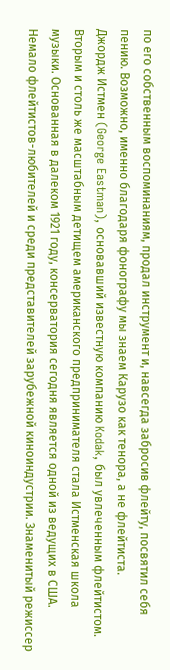по его собственным воспоминаниям, продал инструмент и, навсегда забросив флейту, посвятил себя пению. Возможно, именно благодаря фонографу мы знаем Карузо как тенора, а не флейтиста.
Джордж Истмен (George Eastman), основавший известную компанию Kodak, был увлеченным флейтистом. Вторым и столь же масштабным детищем американского предпринимателя стала Истменская школа музыки. Основанная в далеком 1921 году, консерватория сегодня является одной из ведущих в США.
Немало флейтистов-любителей и среди представителей зарубежной киноиндустрии. Знаменитый режиссер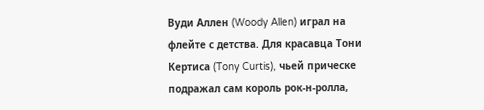Вуди Аллен (Woody Allen) играл на флейте с детства. Для красавца Тони Кертиса (Tony Curtis), чьей прическе подражал сам король рок-н-ролла,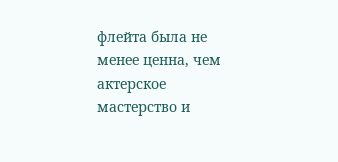флейта была не менее ценна, чем актерское мастерство и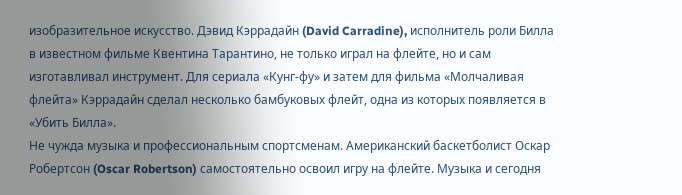изобразительное искусство. Дэвид Кэррадайн (David Carradine), исполнитель роли Билла в известном фильме Квентина Тарантино, не только играл на флейте, но и сам изготавливал инструмент. Для сериала «Кунг-фу» и затем для фильма «Молчаливая флейта» Кэррадайн сделал несколько бамбуковых флейт, одна из которых появляется в «Убить Билла».
Не чужда музыка и профессиональным спортсменам. Американский баскетболист Оскар Робертсон (Oscar Robertson) самостоятельно освоил игру на флейте. Музыка и сегодня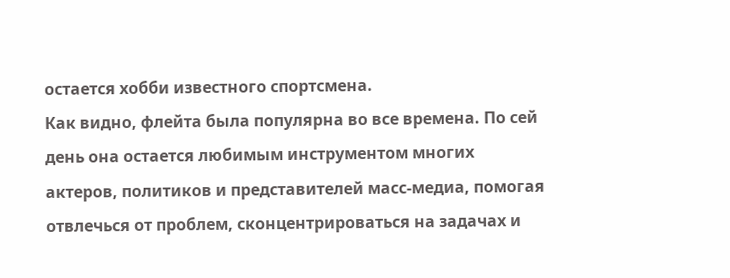остается хобби известного спортсмена.
Как видно, флейта была популярна во все времена. По сей день она остается любимым инструментом многих актеров, политиков и представителей масс-медиа, помогая отвлечься от проблем, сконцентрироваться на задачах и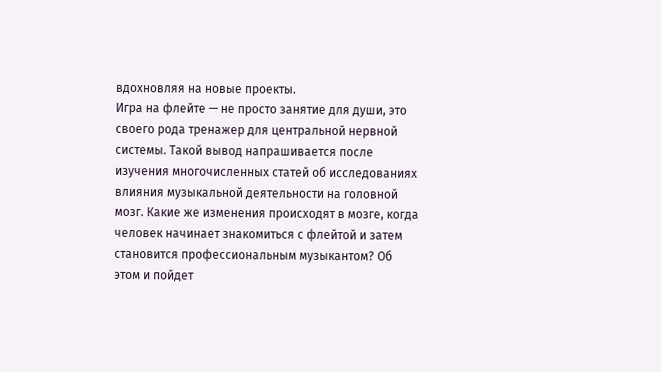вдохновляя на новые проекты.
Игра на флейте — не просто занятие для души, это своего рода тренажер для центральной нервной системы. Такой вывод напрашивается после изучения многочисленных статей об исследованиях влияния музыкальной деятельности на головной мозг. Какие же изменения происходят в мозге, когда человек начинает знакомиться с флейтой и затем становится профессиональным музыкантом? Об этом и пойдет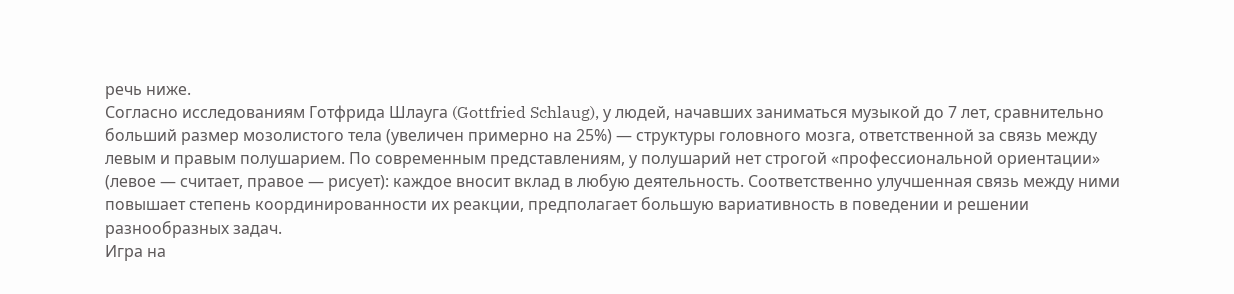речь ниже.
Согласно исследованиям Готфрида Шлауга (Gottfried Schlaug), у людей, начавших заниматься музыкой до 7 лет, сравнительно больший размер мозолистого тела (увеличен примерно на 25%) — структуры головного мозга, ответственной за связь между левым и правым полушарием. По современным представлениям, у полушарий нет строгой «профессиональной ориентации» (левое — считает, правое — рисует): каждое вносит вклад в любую деятельность. Соответственно улучшенная связь между ними повышает степень координированности их реакции, предполагает большую вариативность в поведении и решении разнообразных задач.
Игра на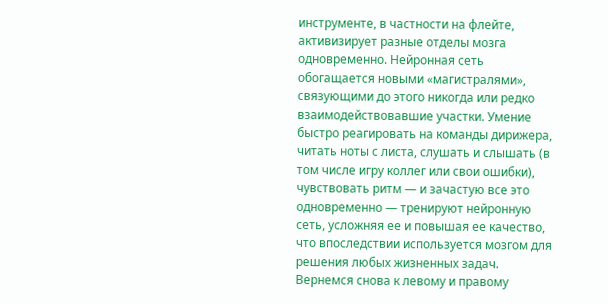инструменте, в частности на флейте, активизирует разные отделы мозга одновременно. Нейронная сеть обогащается новыми «магистралями», связующими до этого никогда или редко взаимодействовавшие участки. Умение быстро реагировать на команды дирижера, читать ноты с листа, слушать и слышать (в том числе игру коллег или свои ошибки), чувствовать ритм — и зачастую все это одновременно — тренируют нейронную сеть, усложняя ее и повышая ее качество, что впоследствии используется мозгом для решения любых жизненных задач.
Вернемся снова к левому и правому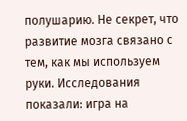полушарию. Не секрет, что развитие мозга связано с тем, как мы используем руки. Исследования показали: игра на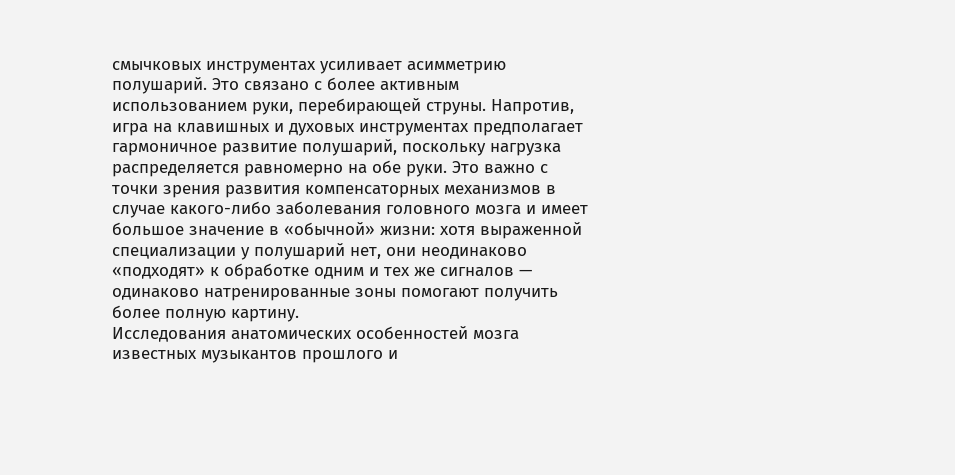смычковых инструментах усиливает асимметрию полушарий. Это связано с более активным использованием руки, перебирающей струны. Напротив, игра на клавишных и духовых инструментах предполагает гармоничное развитие полушарий, поскольку нагрузка распределяется равномерно на обе руки. Это важно с точки зрения развития компенсаторных механизмов в случае какого-либо заболевания головного мозга и имеет большое значение в «обычной» жизни: хотя выраженной специализации у полушарий нет, они неодинаково «подходят» к обработке одним и тех же сигналов — одинаково натренированные зоны помогают получить более полную картину.
Исследования анатомических особенностей мозга известных музыкантов прошлого и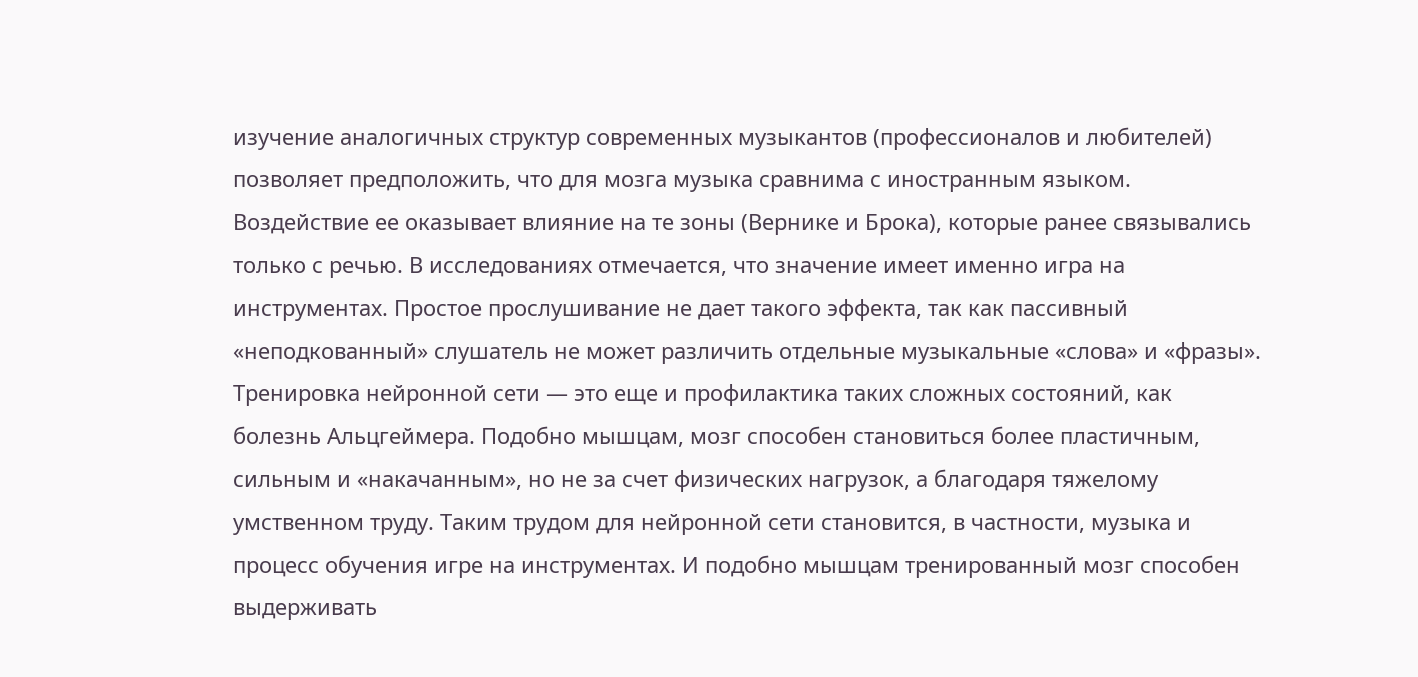изучение аналогичных структур современных музыкантов (профессионалов и любителей) позволяет предположить, что для мозга музыка сравнима с иностранным языком. Воздействие ее оказывает влияние на те зоны (Вернике и Брока), которые ранее связывались только с речью. В исследованиях отмечается, что значение имеет именно игра на инструментах. Простое прослушивание не дает такого эффекта, так как пассивный «неподкованный» слушатель не может различить отдельные музыкальные «слова» и «фразы».
Тренировка нейронной сети — это еще и профилактика таких сложных состояний, как болезнь Альцгеймера. Подобно мышцам, мозг способен становиться более пластичным, сильным и «накачанным», но не за счет физических нагрузок, а благодаря тяжелому умственном труду. Таким трудом для нейронной сети становится, в частности, музыка и процесс обучения игре на инструментах. И подобно мышцам тренированный мозг способен выдерживать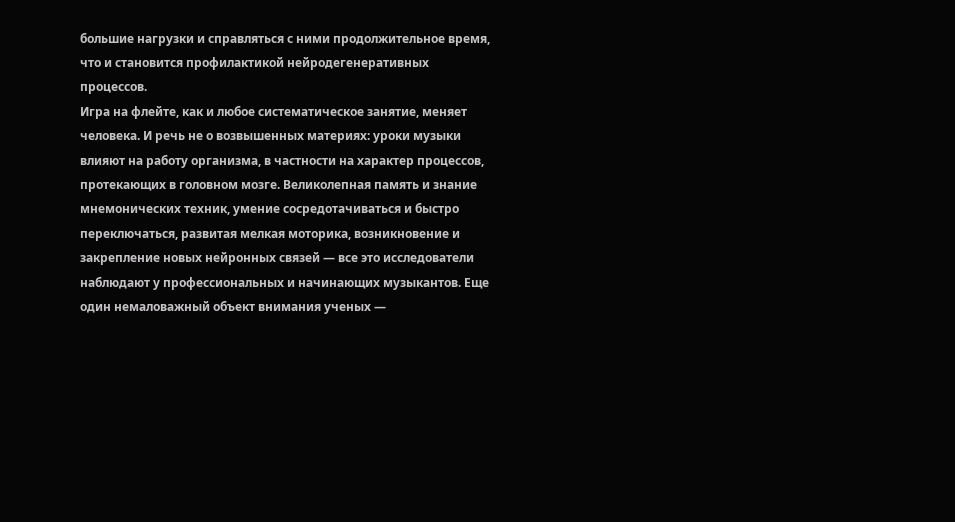большие нагрузки и справляться с ними продолжительное время, что и становится профилактикой нейродегенеративных процессов.
Игра на флейте, как и любое систематическое занятие, меняет человека. И речь не о возвышенных материях: уроки музыки влияют на работу организма, в частности на характер процессов, протекающих в головном мозге. Великолепная память и знание мнемонических техник, умение сосредотачиваться и быстро переключаться, развитая мелкая моторика, возникновение и закрепление новых нейронных связей — все это исследователи наблюдают у профессиональных и начинающих музыкантов. Еще один немаловажный объект внимания ученых —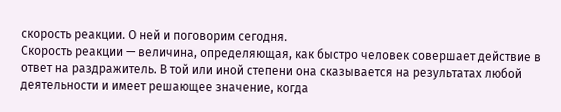скорость реакции. О ней и поговорим сегодня.
Скорость реакции — величина, определяющая, как быстро человек совершает действие в ответ на раздражитель. В той или иной степени она сказывается на результатах любой деятельности и имеет решающее значение, когда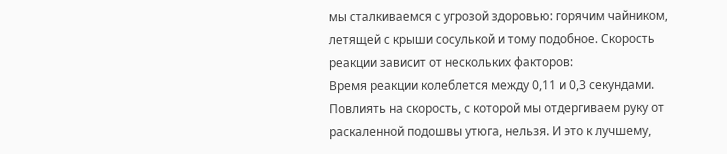мы сталкиваемся с угрозой здоровью: горячим чайником, летящей с крыши сосулькой и тому подобное. Скорость реакции зависит от нескольких факторов:
Время реакции колеблется между 0,11 и 0,3 секундами. Повлиять на скорость, с которой мы отдергиваем руку от раскаленной подошвы утюга, нельзя. И это к лучшему,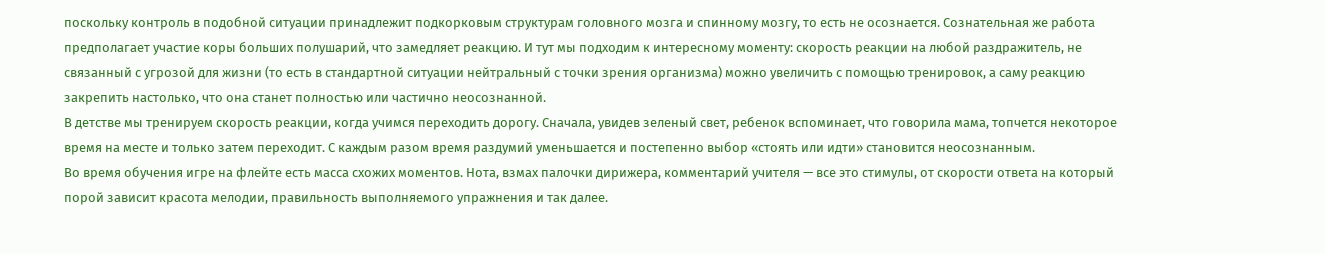поскольку контроль в подобной ситуации принадлежит подкорковым структурам головного мозга и спинному мозгу, то есть не осознается. Сознательная же работа предполагает участие коры больших полушарий, что замедляет реакцию. И тут мы подходим к интересному моменту: скорость реакции на любой раздражитель, не связанный с угрозой для жизни (то есть в стандартной ситуации нейтральный с точки зрения организма) можно увеличить с помощью тренировок, а саму реакцию закрепить настолько, что она станет полностью или частично неосознанной.
В детстве мы тренируем скорость реакции, когда учимся переходить дорогу. Сначала, увидев зеленый свет, ребенок вспоминает, что говорила мама, топчется некоторое время на месте и только затем переходит. С каждым разом время раздумий уменьшается и постепенно выбор «стоять или идти» становится неосознанным.
Во время обучения игре на флейте есть масса схожих моментов. Нота, взмах палочки дирижера, комментарий учителя — все это стимулы, от скорости ответа на который порой зависит красота мелодии, правильность выполняемого упражнения и так далее.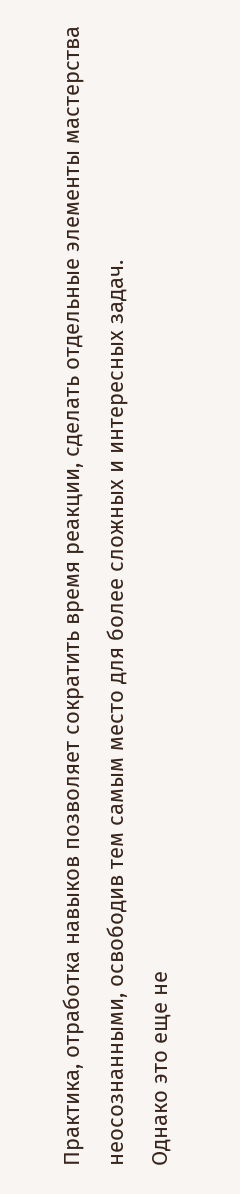Практика, отработка навыков позволяет сократить время реакции, сделать отдельные элементы мастерства неосознанными, освободив тем самым место для более сложных и интересных задач.
Однако это еще не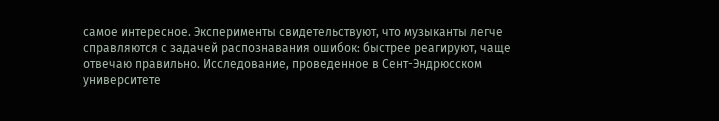самое интересное. Эксперименты свидетельствуют, что музыканты легче справляются с задачей распознавания ошибок: быстрее реагируют, чаще отвечаю правильно. Исследование, проведенное в Сент-Эндрюсском университете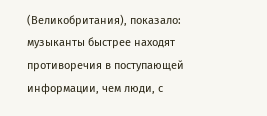(Великобритания), показало: музыканты быстрее находят противоречия в поступающей информации, чем люди, с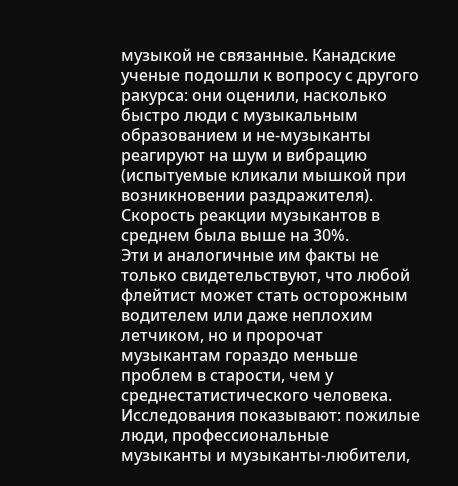музыкой не связанные. Канадские ученые подошли к вопросу с другого ракурса: они оценили, насколько быстро люди с музыкальным образованием и не-музыканты реагируют на шум и вибрацию (испытуемые кликали мышкой при возникновении раздражителя). Скорость реакции музыкантов в среднем была выше на 30%.
Эти и аналогичные им факты не только свидетельствуют, что любой флейтист может стать осторожным водителем или даже неплохим летчиком, но и пророчат музыкантам гораздо меньше проблем в старости, чем у среднестатистического человека. Исследования показывают: пожилые люди, профессиональные музыканты и музыканты-любители,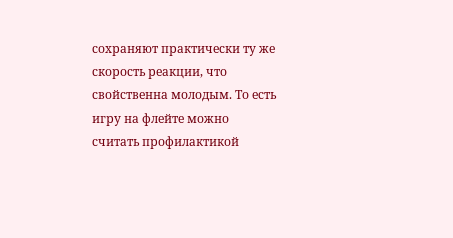сохраняют практически ту же скорость реакции, что свойственна молодым. То есть игру на флейте можно считать профилактикой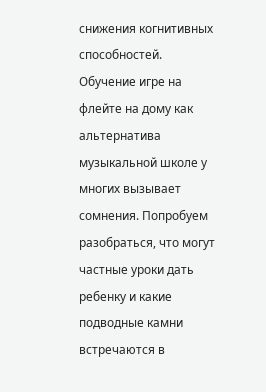снижения когнитивных способностей.
Обучение игре на флейте на дому как альтернатива музыкальной школе у многих вызывает сомнения. Попробуем разобраться, что могут частные уроки дать ребенку и какие подводные камни встречаются в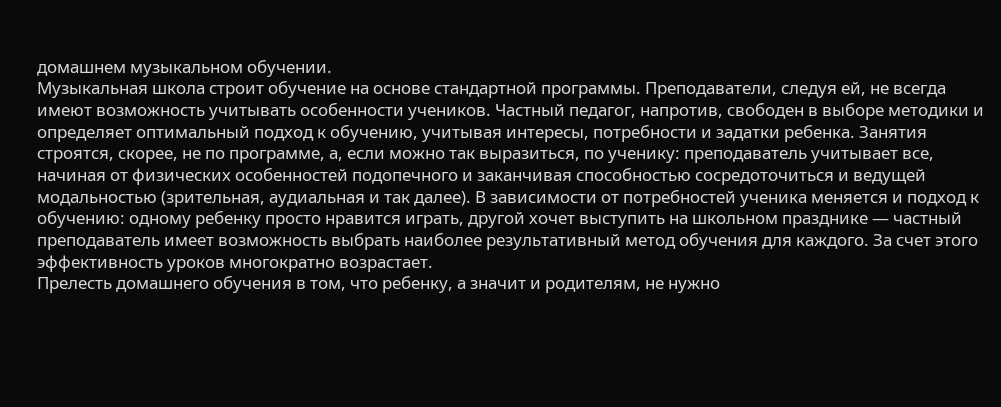домашнем музыкальном обучении.
Музыкальная школа строит обучение на основе стандартной программы. Преподаватели, следуя ей, не всегда имеют возможность учитывать особенности учеников. Частный педагог, напротив, свободен в выборе методики и определяет оптимальный подход к обучению, учитывая интересы, потребности и задатки ребенка. Занятия строятся, скорее, не по программе, а, если можно так выразиться, по ученику: преподаватель учитывает все, начиная от физических особенностей подопечного и заканчивая способностью сосредоточиться и ведущей модальностью (зрительная, аудиальная и так далее). В зависимости от потребностей ученика меняется и подход к обучению: одному ребенку просто нравится играть, другой хочет выступить на школьном празднике — частный преподаватель имеет возможность выбрать наиболее результативный метод обучения для каждого. За счет этого эффективность уроков многократно возрастает.
Прелесть домашнего обучения в том, что ребенку, а значит и родителям, не нужно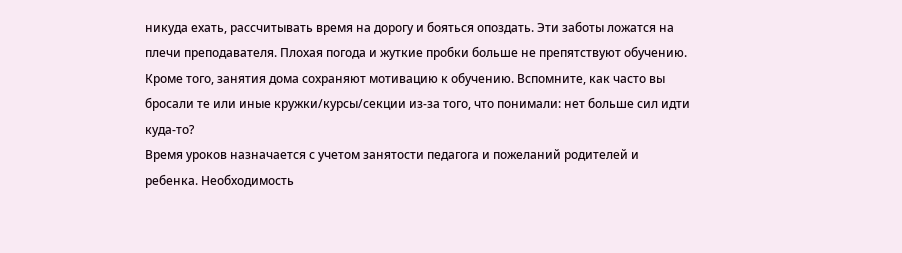никуда ехать, рассчитывать время на дорогу и бояться опоздать. Эти заботы ложатся на плечи преподавателя. Плохая погода и жуткие пробки больше не препятствуют обучению. Кроме того, занятия дома сохраняют мотивацию к обучению. Вспомните, как часто вы бросали те или иные кружки/курсы/секции из-за того, что понимали: нет больше сил идти куда-то?
Время уроков назначается с учетом занятости педагога и пожеланий родителей и ребенка. Необходимость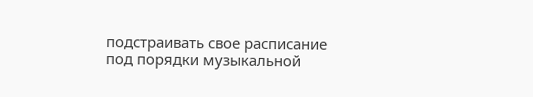подстраивать свое расписание под порядки музыкальной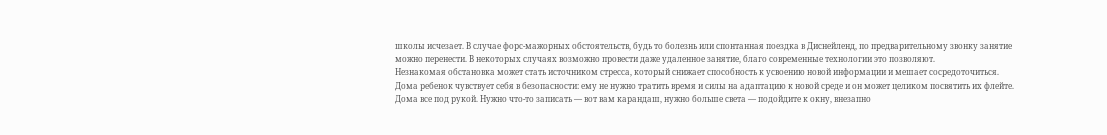школы исчезает. В случае форс-мажорных обстоятельств, будь то болезнь или спонтанная поездка в Диснейленд, по предварительному звонку занятие можно перенести. В некоторых случаях возможно провести даже удаленное занятие, благо современные технологии это позволяют.
Незнакомая обстановка может стать источником стресса, который снижает способность к усвоению новой информации и мешает сосредоточиться. Дома ребенок чувствует себя в безопасности: ему не нужно тратить время и силы на адаптацию к новой среде и он может целиком посвятить их флейте.
Дома все под рукой. Нужно что-то записать — вот вам карандаш, нужно больше света — подойдите к окну, внезапно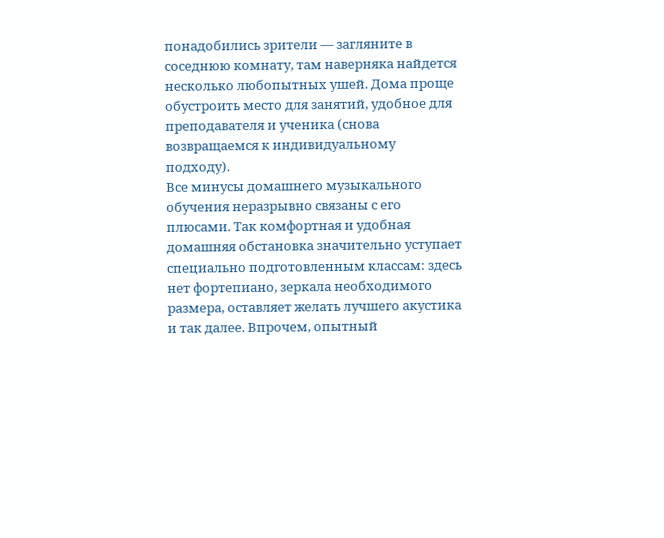понадобились зрители — загляните в соседнюю комнату, там наверняка найдется несколько любопытных ушей. Дома проще обустроить место для занятий, удобное для преподавателя и ученика (снова возвращаемся к индивидуальному подходу).
Все минусы домашнего музыкального обучения неразрывно связаны с его плюсами. Так комфортная и удобная домашняя обстановка значительно уступает специально подготовленным классам: здесь нет фортепиано, зеркала необходимого размера, оставляет желать лучшего акустика и так далее. Впрочем, опытный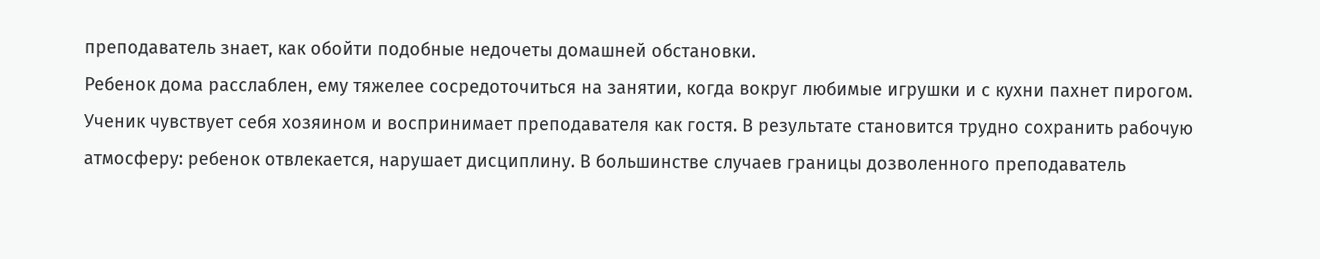преподаватель знает, как обойти подобные недочеты домашней обстановки.
Ребенок дома расслаблен, ему тяжелее сосредоточиться на занятии, когда вокруг любимые игрушки и с кухни пахнет пирогом. Ученик чувствует себя хозяином и воспринимает преподавателя как гостя. В результате становится трудно сохранить рабочую атмосферу: ребенок отвлекается, нарушает дисциплину. В большинстве случаев границы дозволенного преподаватель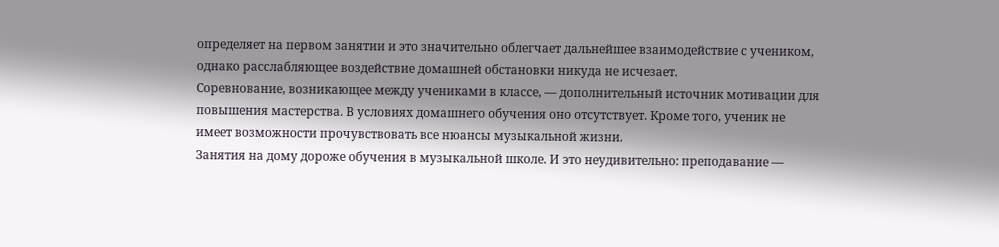определяет на первом занятии и это значительно облегчает дальнейшее взаимодействие с учеником, однако расслабляющее воздействие домашней обстановки никуда не исчезает.
Соревнование, возникающее между учениками в классе, — дополнительный источник мотивации для повышения мастерства. В условиях домашнего обучения оно отсутствует. Кроме того, ученик не имеет возможности прочувствовать все нюансы музыкальной жизни.
Занятия на дому дороже обучения в музыкальной школе. И это неудивительно: преподавание —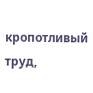кропотливый труд,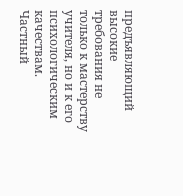предъявляющий высокие требования не только к мастерству учителя, но и к его психологическим качествам. Частный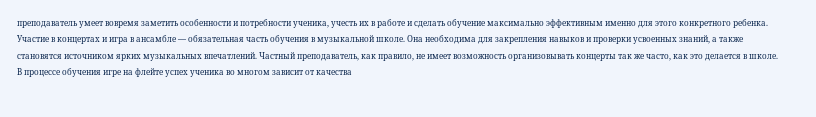преподаватель умеет вовремя заметить особенности и потребности ученика, учесть их в работе и сделать обучение максимально эффективным именно для этого конкретного ребенка.
Участие в концертах и игра в ансамбле — обязательная часть обучения в музыкальной школе. Она необходима для закрепления навыков и проверки усвоенных знаний, а также становятся источником ярких музыкальных впечатлений. Частный преподаватель, как правило, не имеет возможность организовывать концерты так же часто, как это делается в школе.
В процессе обучения игре на флейте успех ученика во многом зависит от качества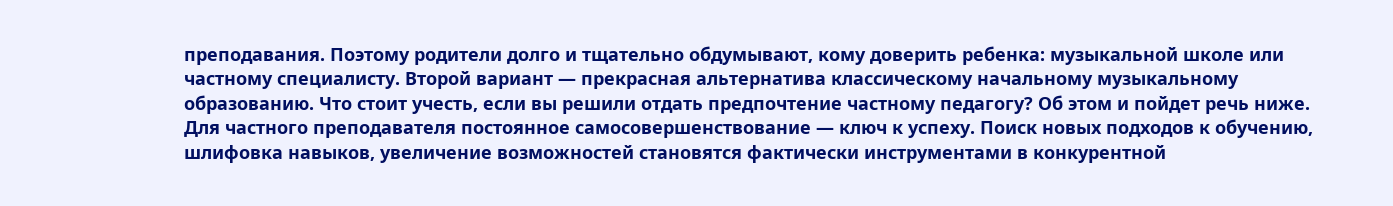преподавания. Поэтому родители долго и тщательно обдумывают, кому доверить ребенка: музыкальной школе или частному специалисту. Второй вариант — прекрасная альтернатива классическому начальному музыкальному образованию. Что стоит учесть, если вы решили отдать предпочтение частному педагогу? Об этом и пойдет речь ниже.
Для частного преподавателя постоянное самосовершенствование — ключ к успеху. Поиск новых подходов к обучению, шлифовка навыков, увеличение возможностей становятся фактически инструментами в конкурентной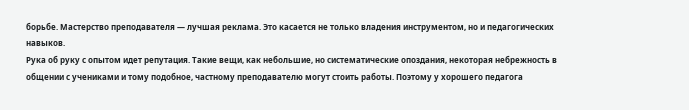борьбе. Мастерство преподавателя — лучшая реклама. Это касается не только владения инструментом, но и педагогических навыков.
Рука об руку с опытом идет репутация. Такие вещи, как небольшие, но систематические опоздания, некоторая небрежность в общении с учениками и тому подобное, частному преподавателю могут стоить работы. Поэтому у хорошего педагога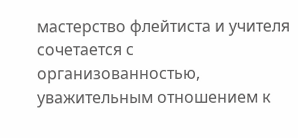мастерство флейтиста и учителя сочетается с организованностью, уважительным отношением к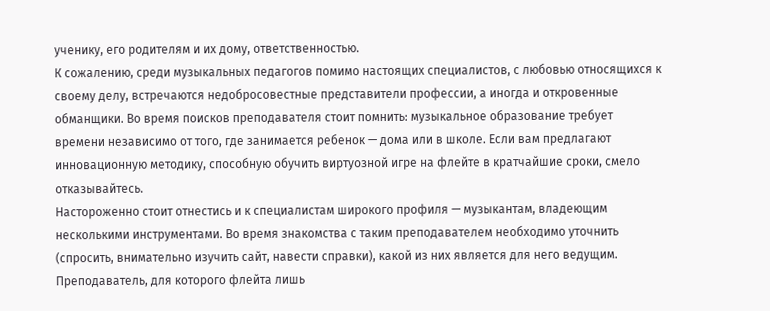ученику, его родителям и их дому, ответственностью.
К сожалению, среди музыкальных педагогов помимо настоящих специалистов, с любовью относящихся к своему делу, встречаются недобросовестные представители профессии, а иногда и откровенные обманщики. Во время поисков преподавателя стоит помнить: музыкальное образование требует времени независимо от того, где занимается ребенок — дома или в школе. Если вам предлагают инновационную методику, способную обучить виртуозной игре на флейте в кратчайшие сроки, смело отказывайтесь.
Настороженно стоит отнестись и к специалистам широкого профиля — музыкантам, владеющим несколькими инструментами. Во время знакомства с таким преподавателем необходимо уточнить (спросить, внимательно изучить сайт, навести справки), какой из них является для него ведущим. Преподаватель, для которого флейта лишь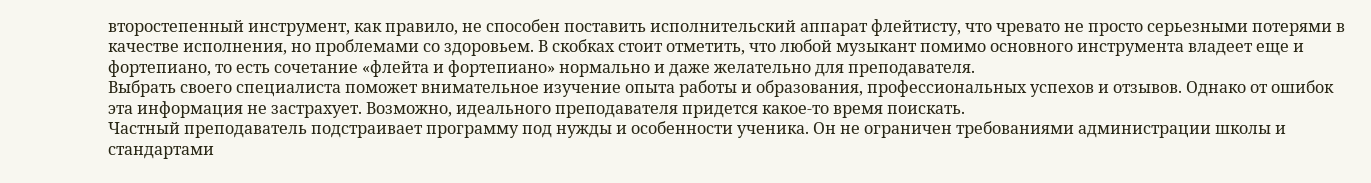второстепенный инструмент, как правило, не способен поставить исполнительский аппарат флейтисту, что чревато не просто серьезными потерями в качестве исполнения, но проблемами со здоровьем. В скобках стоит отметить, что любой музыкант помимо основного инструмента владеет еще и фортепиано, то есть сочетание «флейта и фортепиано» нормально и даже желательно для преподавателя.
Выбрать своего специалиста поможет внимательное изучение опыта работы и образования, профессиональных успехов и отзывов. Однако от ошибок эта информация не застрахует. Возможно, идеального преподавателя придется какое-то время поискать.
Частный преподаватель подстраивает программу под нужды и особенности ученика. Он не ограничен требованиями администрации школы и стандартами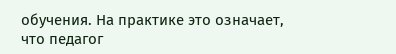обучения. На практике это означает, что педагог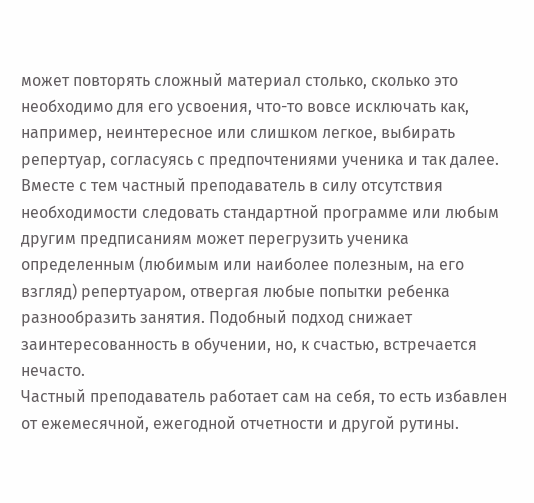может повторять сложный материал столько, сколько это необходимо для его усвоения, что-то вовсе исключать как, например, неинтересное или слишком легкое, выбирать репертуар, согласуясь с предпочтениями ученика и так далее.
Вместе с тем частный преподаватель в силу отсутствия необходимости следовать стандартной программе или любым другим предписаниям может перегрузить ученика определенным (любимым или наиболее полезным, на его взгляд) репертуаром, отвергая любые попытки ребенка разнообразить занятия. Подобный подход снижает заинтересованность в обучении, но, к счастью, встречается нечасто.
Частный преподаватель работает сам на себя, то есть избавлен от ежемесячной, ежегодной отчетности и другой рутины.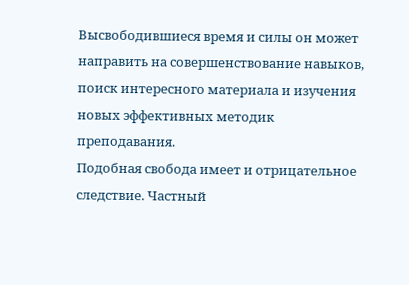Высвободившиеся время и силы он может направить на совершенствование навыков, поиск интересного материала и изучения новых эффективных методик преподавания.
Подобная свобода имеет и отрицательное следствие. Частный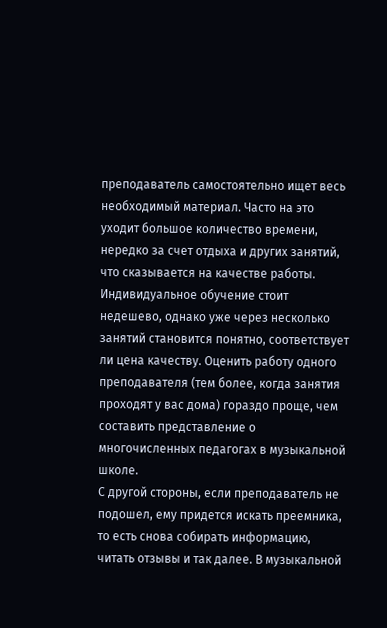преподаватель самостоятельно ищет весь необходимый материал. Часто на это уходит большое количество времени, нередко за счет отдыха и других занятий, что сказывается на качестве работы.
Индивидуальное обучение стоит недешево, однако уже через несколько занятий становится понятно, соответствует ли цена качеству. Оценить работу одного преподавателя (тем более, когда занятия проходят у вас дома) гораздо проще, чем составить представление о многочисленных педагогах в музыкальной школе.
С другой стороны, если преподаватель не подошел, ему придется искать преемника, то есть снова собирать информацию, читать отзывы и так далее. В музыкальной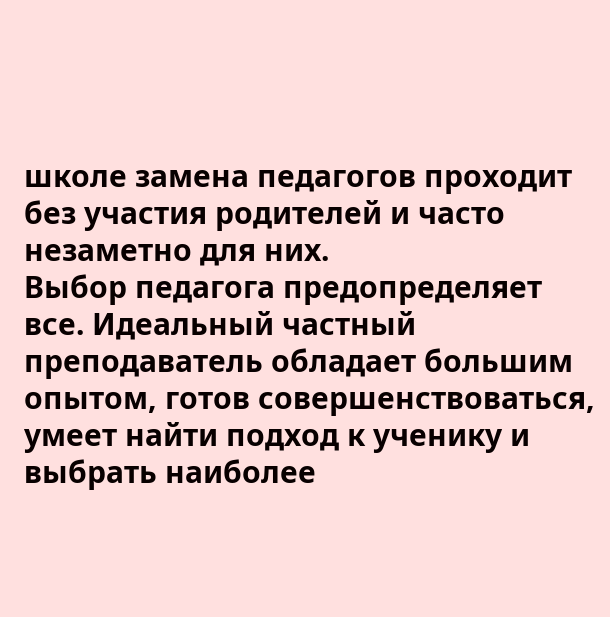школе замена педагогов проходит без участия родителей и часто незаметно для них.
Выбор педагога предопределяет все. Идеальный частный преподаватель обладает большим опытом, готов совершенствоваться, умеет найти подход к ученику и выбрать наиболее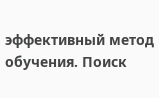эффективный метод обучения. Поиск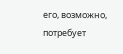его, возможно, потребует